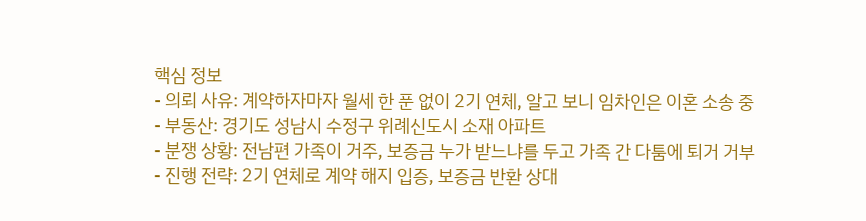핵심 정보
- 의뢰 사유: 계약하자마자 월세 한 푼 없이 2기 연체, 알고 보니 임차인은 이혼 소송 중
- 부동산: 경기도 성남시 수정구 위례신도시 소재 아파트
- 분쟁 상황: 전남편 가족이 거주, 보증금 누가 받느냐를 두고 가족 간 다툼에 퇴거 거부
- 진행 전략: 2기 연체로 계약 해지 입증, 보증금 반환 상대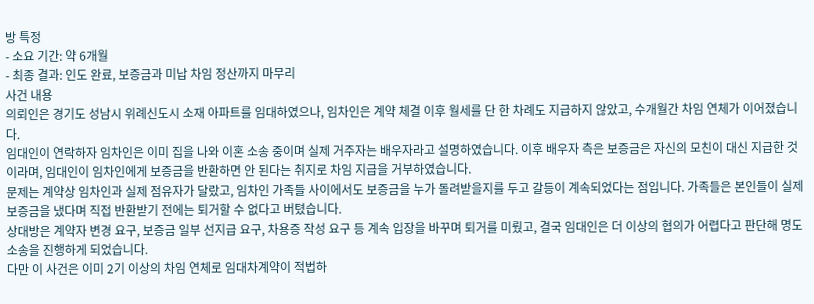방 특정
- 소요 기간: 약 6개월
- 최종 결과: 인도 완료, 보증금과 미납 차임 정산까지 마무리
사건 내용
의뢰인은 경기도 성남시 위례신도시 소재 아파트를 임대하였으나, 임차인은 계약 체결 이후 월세를 단 한 차례도 지급하지 않았고, 수개월간 차임 연체가 이어졌습니다.
임대인이 연락하자 임차인은 이미 집을 나와 이혼 소송 중이며 실제 거주자는 배우자라고 설명하였습니다. 이후 배우자 측은 보증금은 자신의 모친이 대신 지급한 것이라며, 임대인이 임차인에게 보증금을 반환하면 안 된다는 취지로 차임 지급을 거부하였습니다.
문제는 계약상 임차인과 실제 점유자가 달랐고, 임차인 가족들 사이에서도 보증금을 누가 돌려받을지를 두고 갈등이 계속되었다는 점입니다. 가족들은 본인들이 실제 보증금을 냈다며 직접 반환받기 전에는 퇴거할 수 없다고 버텼습니다.
상대방은 계약자 변경 요구, 보증금 일부 선지급 요구, 차용증 작성 요구 등 계속 입장을 바꾸며 퇴거를 미뤘고, 결국 임대인은 더 이상의 협의가 어렵다고 판단해 명도소송을 진행하게 되었습니다.
다만 이 사건은 이미 2기 이상의 차임 연체로 임대차계약이 적법하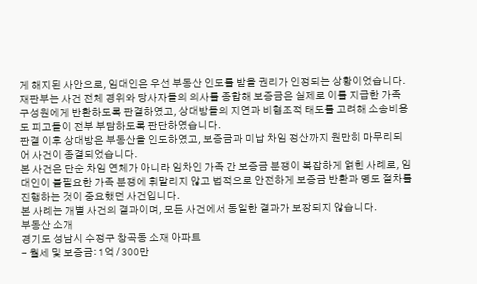게 해지된 사안으로, 임대인은 우선 부동산 인도를 받을 권리가 인정되는 상황이었습니다. 재판부는 사건 전체 경위와 당사자들의 의사를 종합해 보증금은 실제로 이를 지급한 가족 구성원에게 반환하도록 판결하였고, 상대방들의 지연과 비협조적 태도를 고려해 소송비용도 피고들이 전부 부담하도록 판단하였습니다.
판결 이후 상대방은 부동산을 인도하였고, 보증금과 미납 차임 정산까지 원만히 마무리되어 사건이 종결되었습니다.
본 사건은 단순 차임 연체가 아니라 임차인 가족 간 보증금 분쟁이 복잡하게 얽힌 사례로, 임대인이 불필요한 가족 분쟁에 휘말리지 않고 법적으로 안전하게 보증금 반환과 명도 절차를 진행하는 것이 중요했던 사건입니다.
본 사례는 개별 사건의 결과이며, 모든 사건에서 동일한 결과가 보장되지 않습니다.
부동산 소개
경기도 성남시 수정구 창곡동 소재 아파트
- 월세 및 보증금: 1억 / 300만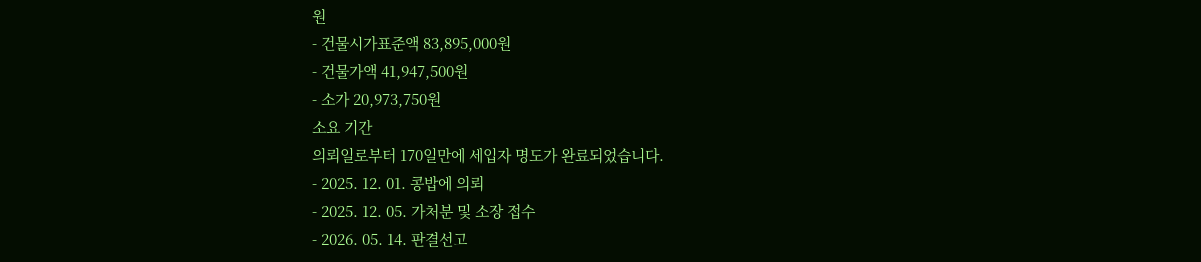원
- 건물시가표준액 83,895,000원
- 건물가액 41,947,500원
- 소가 20,973,750원
소요 기간
의뢰일로부터 170일만에 세입자 명도가 완료되었습니다.
- 2025. 12. 01. 콩밥에 의뢰
- 2025. 12. 05. 가처분 및 소장 접수
- 2026. 05. 14. 판결선고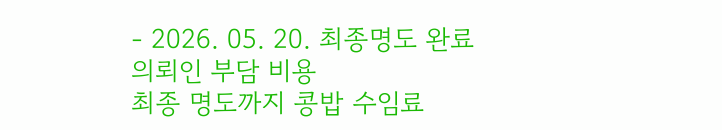- 2026. 05. 20. 최종명도 완료
의뢰인 부담 비용
최종 명도까지 콩밥 수임료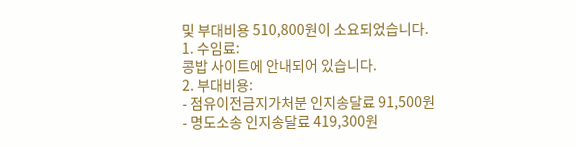및 부대비용 510,800원이 소요되었습니다.
1. 수임료:
콩밥 사이트에 안내되어 있습니다.
2. 부대비용:
- 점유이전금지가처분 인지송달료 91,500원
- 명도소송 인지송달료 419,300원